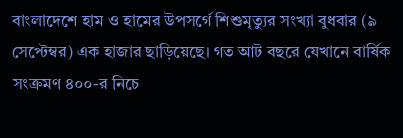বাংলাদেশে হাম ও হামের উপসর্গে শিশুমৃত্যুর সংখ্যা বুধবার (৯ সেপ্টেম্বর) এক হাজার ছাড়িয়েছে। গত আট বছরে যেখানে বার্ষিক সংক্রমণ ৪০০-র নিচে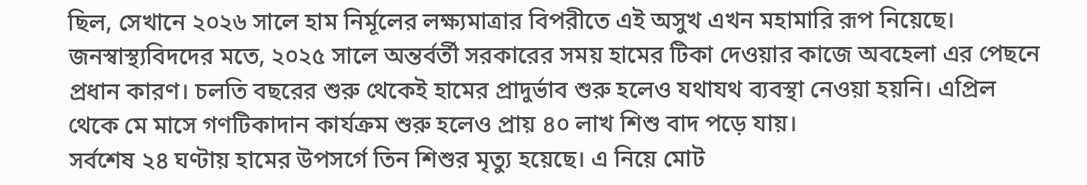ছিল, সেখানে ২০২৬ সালে হাম নির্মূলের লক্ষ্যমাত্রার বিপরীতে এই অসুখ এখন মহামারি রূপ নিয়েছে।
জনস্বাস্থ্যবিদদের মতে, ২০২৫ সালে অন্তর্বর্তী সরকারের সময় হামের টিকা দেওয়ার কাজে অবহেলা এর পেছনে প্রধান কারণ। চলতি বছরের শুরু থেকেই হামের প্রাদুর্ভাব শুরু হলেও যথাযথ ব্যবস্থা নেওয়া হয়নি। এপ্রিল থেকে মে মাসে গণটিকাদান কার্যক্রম শুরু হলেও প্রায় ৪০ লাখ শিশু বাদ পড়ে যায়।
সর্বশেষ ২৪ ঘণ্টায় হামের উপসর্গে তিন শিশুর মৃত্যু হয়েছে। এ নিয়ে মোট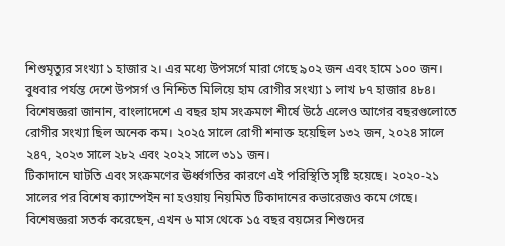শিশুমৃত্যুর সংখ্যা ১ হাজার ২। এর মধ্যে উপসর্গে মারা গেছে ৯০২ জন এবং হামে ১০০ জন। বুধবার পর্যন্ত দেশে উপসর্গ ও নিশ্চিত মিলিয়ে হাম রোগীর সংখ্যা ১ লাখ ৮৭ হাজার ৪৮৪।
বিশেষজ্ঞরা জানান, বাংলাদেশে এ বছর হাম সংক্রমণে শীর্ষে উঠে এলেও আগের বছরগুলোতে রোগীর সংখ্যা ছিল অনেক কম। ২০২৫ সালে রোগী শনাক্ত হয়েছিল ১৩২ জন, ২০২৪ সালে ২৪৭, ২০২৩ সালে ২৮২ এবং ২০২২ সালে ৩১১ জন।
টিকাদানে ঘাটতি এবং সংক্রমণের ঊর্ধ্বগতির কারণে এই পরিস্থিতি সৃষ্টি হয়েছে। ২০২০-২১ সালের পর বিশেষ ক্যাম্পেইন না হওয়ায় নিয়মিত টিকাদানের কভারেজও কমে গেছে। বিশেষজ্ঞরা সতর্ক করেছেন, এখন ৬ মাস থেকে ১৫ বছর বয়সের শিশুদের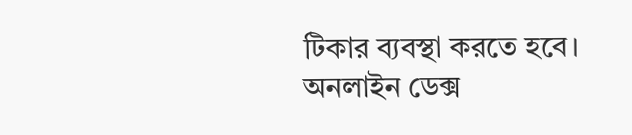টিকার ব্যবস্থা করতে হবে।
অনলাইন ডেক্স